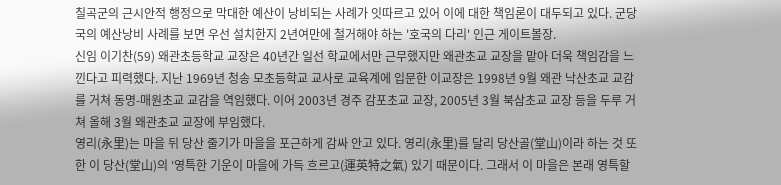칠곡군의 근시안적 행정으로 막대한 예산이 낭비되는 사례가 잇따르고 있어 이에 대한 책임론이 대두되고 있다. 군당국의 예산낭비 사례를 보면 우선 설치한지 2년여만에 철거해야 하는 '호국의 다리' 인근 게이트볼장.
신임 이기찬(59) 왜관초등학교 교장은 40년간 일선 학교에서만 근무했지만 왜관초교 교장을 맡아 더욱 책임감을 느낀다고 피력했다. 지난 1969년 청송 모초등학교 교사로 교육계에 입문한 이교장은 1998년 9월 왜관 낙산초교 교감를 거쳐 동명-매원초교 교감을 역임했다. 이어 2003년 경주 감포초교 교장, 2005년 3월 북삼초교 교장 등을 두루 거쳐 올해 3월 왜관초교 교장에 부임했다.
영리(永里)는 마을 뒤 당산 줄기가 마을을 포근하게 감싸 안고 있다. 영리(永里)를 달리 당산골(堂山)이라 하는 것 또한 이 당산(堂山)의 ‘영특한 기운이 마을에 가득 흐르고(運英特之氣) 있기 때문이다. 그래서 이 마을은 본래 영특할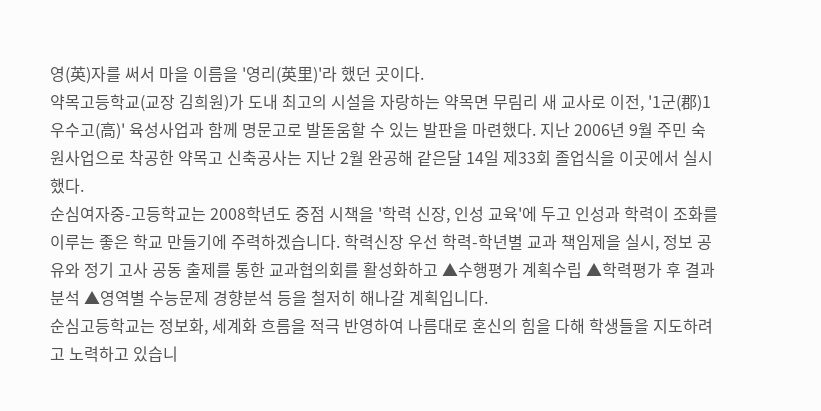영(英)자를 써서 마을 이름을 '영리(英里)'라 했던 곳이다.
약목고등학교(교장 김희원)가 도내 최고의 시설을 자랑하는 약목면 무림리 새 교사로 이전, '1군(郡)1우수고(高)' 육성사업과 함께 명문고로 발돋움할 수 있는 발판을 마련했다. 지난 2006년 9월 주민 숙원사업으로 착공한 약목고 신축공사는 지난 2월 완공해 같은달 14일 제33회 졸업식을 이곳에서 실시했다.
순심여자중-고등학교는 2008학년도 중점 시책을 '학력 신장, 인성 교육'에 두고 인성과 학력이 조화를 이루는 좋은 학교 만들기에 주력하겠습니다. 학력신장 우선 학력-학년별 교과 책임제을 실시, 정보 공유와 정기 고사 공동 출제를 통한 교과협의회를 활성화하고 ▲수행평가 계획수립 ▲학력평가 후 결과분석 ▲영역별 수능문제 경향분석 등을 철저히 해나갈 계획입니다.
순심고등학교는 정보화, 세계화 흐름을 적극 반영하여 나름대로 혼신의 힘을 다해 학생들을 지도하려고 노력하고 있습니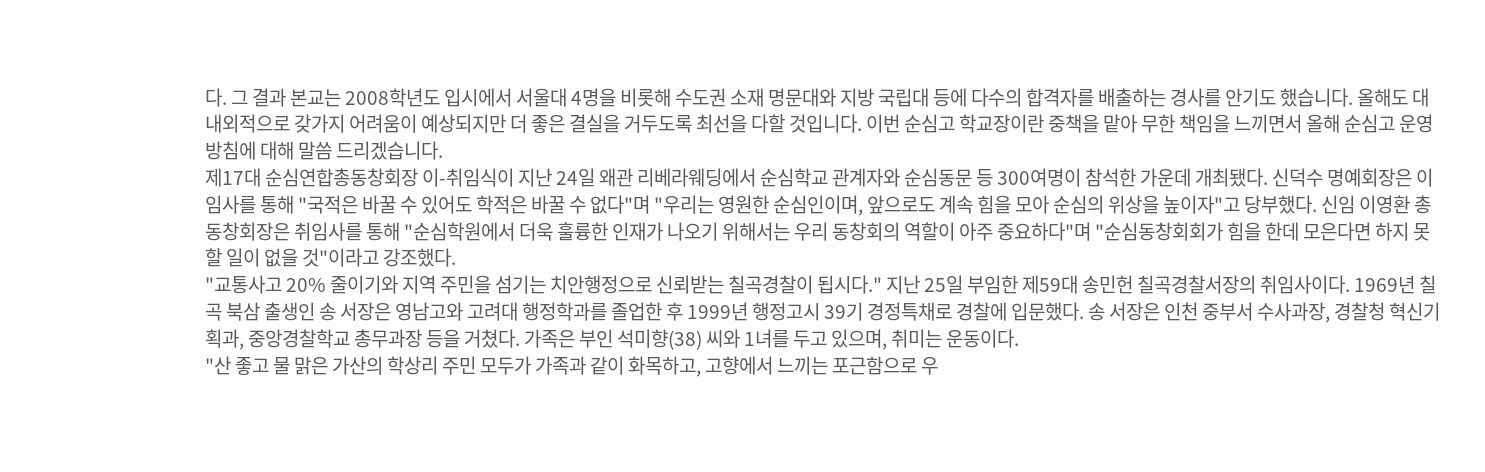다. 그 결과 본교는 2008학년도 입시에서 서울대 4명을 비롯해 수도권 소재 명문대와 지방 국립대 등에 다수의 합격자를 배출하는 경사를 안기도 했습니다. 올해도 대내외적으로 갖가지 어려움이 예상되지만 더 좋은 결실을 거두도록 최선을 다할 것입니다. 이번 순심고 학교장이란 중책을 맡아 무한 책임을 느끼면서 올해 순심고 운영방침에 대해 말씀 드리겠습니다.
제17대 순심연합총동창회장 이-취임식이 지난 24일 왜관 리베라웨딩에서 순심학교 관계자와 순심동문 등 300여명이 참석한 가운데 개최됐다. 신덕수 명예회장은 이임사를 통해 "국적은 바꿀 수 있어도 학적은 바꿀 수 없다"며 "우리는 영원한 순심인이며, 앞으로도 계속 힘을 모아 순심의 위상을 높이자"고 당부했다. 신임 이영환 총동창회장은 취임사를 통해 "순심학원에서 더욱 훌륭한 인재가 나오기 위해서는 우리 동창회의 역할이 아주 중요하다"며 "순심동창회회가 힘을 한데 모은다면 하지 못할 일이 없을 것"이라고 강조했다.
"교통사고 20% 줄이기와 지역 주민을 섬기는 치안행정으로 신뢰받는 칠곡경찰이 됩시다." 지난 25일 부임한 제59대 송민헌 칠곡경찰서장의 취임사이다. 1969년 칠곡 북삼 출생인 송 서장은 영남고와 고려대 행정학과를 졸업한 후 1999년 행정고시 39기 경정특채로 경찰에 입문했다. 송 서장은 인천 중부서 수사과장, 경찰청 혁신기획과, 중앙경찰학교 총무과장 등을 거쳤다. 가족은 부인 석미향(38) 씨와 1녀를 두고 있으며, 취미는 운동이다.
"산 좋고 물 맑은 가산의 학상리 주민 모두가 가족과 같이 화목하고, 고향에서 느끼는 포근함으로 우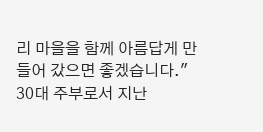리 마을을 함께 아름답게 만들어 갔으면 좋겠습니다." 30대 주부로서 지난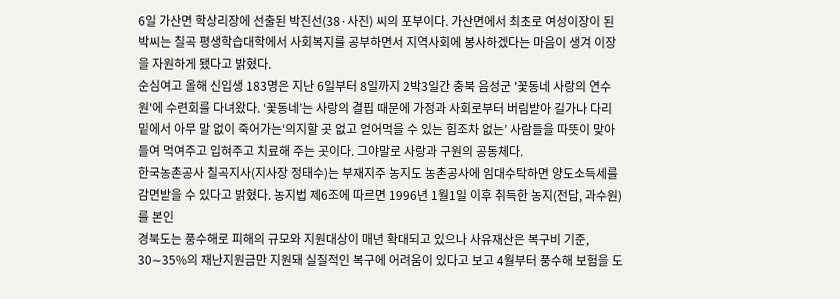6일 가산면 학상리장에 선출된 박진선(38·사진) 씨의 포부이다. 가산면에서 최초로 여성이장이 된 박씨는 칠곡 평생학습대학에서 사회복지를 공부하면서 지역사회에 봉사하겠다는 마음이 생겨 이장을 자원하게 됐다고 밝혔다.
순심여고 올해 신입생 183명은 지난 6일부터 8일까지 2박3일간 충북 음성군 '꽃동네 사랑의 연수원'에 수련회를 다녀왔다. ‘꽃동네’는 사랑의 결핍 때문에 가정과 사회로부터 버림받아 길가나 다리 밑에서 아무 말 없이 죽어가는‘의지할 곳 없고 얻어먹을 수 있는 힘조차 없는’ 사람들을 따뜻이 맞아들여 먹여주고 입혀주고 치료해 주는 곳이다. 그야말로 사랑과 구원의 공동체다.
한국농촌공사 칠곡지사(지사장 정태수)는 부재지주 농지도 농촌공사에 임대수탁하면 양도소득세를 감면받을 수 있다고 밝혔다. 농지법 제6조에 따르면 1996년 1월1일 이후 취득한 농지(전답, 과수원)를 본인
경북도는 풍수해로 피해의 규모와 지원대상이 매년 확대되고 있으나 사유재산은 복구비 기준, 30∼35%의 재난지원금만 지원돼 실질적인 복구에 어려움이 있다고 보고 4월부터 풍수해 보험을 도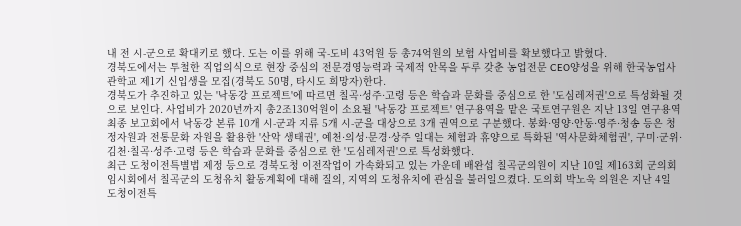내 전 시-군으로 확대키로 했다. 도는 이를 위해 국-도비 43억원 등 총74억원의 보험 사업비를 확보했다고 밝혔다.
경북도에서는 투철한 직업의식으로 현장 중심의 전문경영능력과 국제적 안목을 두루 갖춘 농업전문 CEO양성을 위해 한국농업사관학교 제1기 신입생을 모집(경북도 50명, 타시도 희망자)한다.
경북도가 추진하고 있는 '낙동강 프로젝트'에 따르면 칠곡·성주·고령 등은 학습과 문화를 중심으로 한 '도심레저권'으로 특성화될 것으로 보인다. 사업비가 2020년까지 총2조130억원이 소요될 '낙동강 프로젝트' 연구용역을 맡은 국토연구원은 지난 13일 연구용역 최종 보고회에서 낙동강 본류 10개 시-군과 지류 5개 시-군을 대상으로 3개 권역으로 구분했다. 봉화·영양·안동·영주·청송 등은 청정자원과 전통문화 자원을 활용한 '산악 생태권', 예천·의성·문경·상주 일대는 체험과 휴양으로 특화된 '역사문화체험권', 구미·군위·김천·칠곡·성주·고령 등은 학습과 문화를 중심으로 한 '도심레저권'으로 특성화했다.
최근 도청이전특별법 제정 등으로 경북도청 이전작업이 가속화되고 있는 가운데 배완섭 칠곡군의원이 지난 10일 제163회 군의회 임시회에서 칠곡군의 도청유치 활동계획에 대해 질의, 지역의 도청유치에 관심을 불러일으켰다. 도의회 박노욱 의원은 지난 4일 도청이전특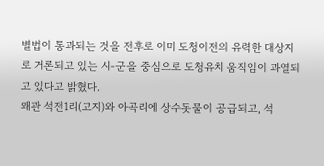별법이 통과되는 것을 전후로 이미 도청이전의 유력한 대상지로 거론되고 있는 시-군을 중심으로 도청유치 움직임이 과열되고 있다고 밝혔다.
왜관 석전1리(고지)와 아곡리에 상수돗물이 공급되고, 석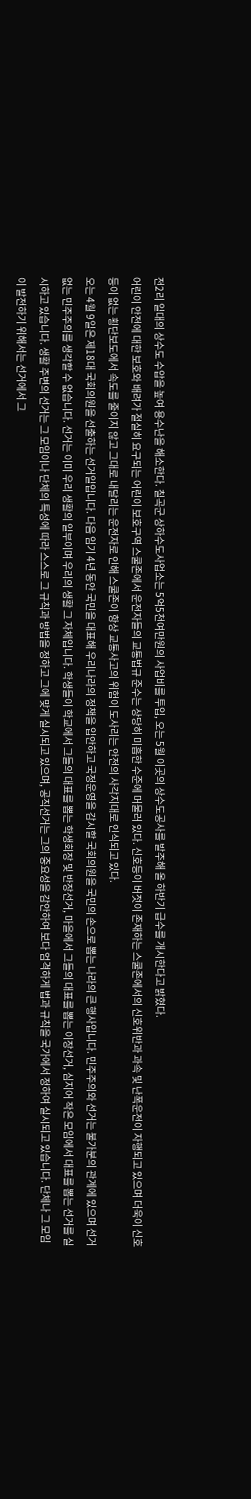전2리 일대의 상수도 수압을 높여 용수난을 해소한다. 칠곡군 상하수도사업소는 5억5천여만원의 사업비를 투입, 오는 5월 이곳의 상수도공사를 발주해 올 하반기 급수를 개시한다고 밝혔다.
어린이 안전에 대한 보호와 배려가 절실히 요구되는 어린이 보호구역 스쿨존에서 운전자들의 교통법규 준수는 상당히 미흡한 수준에 머물러 있다. 신호등이 버젓이 존재하는 스쿨존에서의 신호위반과 과속 및 난폭운전이 자행되고 있으며 더욱이 신호등이 없는 횡단보도에서 속도를 줄이지 않고 그대로 내달리는 운전자로 인해 스쿨존이 항상 교통사고의 위험이 도사리는 안전의 사각지대로 인식되고 있다.
오는 4월 9일은 제18대 국회의원을 선출하는 선거일입니다. 다음 임기 4년 동안 국민을 대표해 우리나라의 정책을 입안하고 국정운영을 감시할 국회의원을 국민의 손으로 뽑는 나라의 큰 행사입니다. 민주주의와 선거는 불가분의 관계에 있으며 선거 없는 민주주의를 생각할 수 없습니다. 선거는 이미 우리 생활의 일부이며 우리의 생활 그 자체입니다. 학생들이 학교에서 그들의 대표를 뽑는 학생회장 및 반장선거, 마을에서 그들의 대표를 뽑는 이장선거, 심지어 작은 모임에서 대표를 뽑는 선거를 실시하고 있습니다. 생활 주변의 선거는 그 모임이나 단체의 특성에 따라 스스로 그 규칙과 방법을 정하고 그에 맞게 실시되고 있으며, 공직선거는 그의 중요성을 감안하여 보다 엄격하게 법과 규칙을 국가에서 정하여 실시되고 있습니다. 단체나 그 모임이 발전하기 위해서는 선거에서 그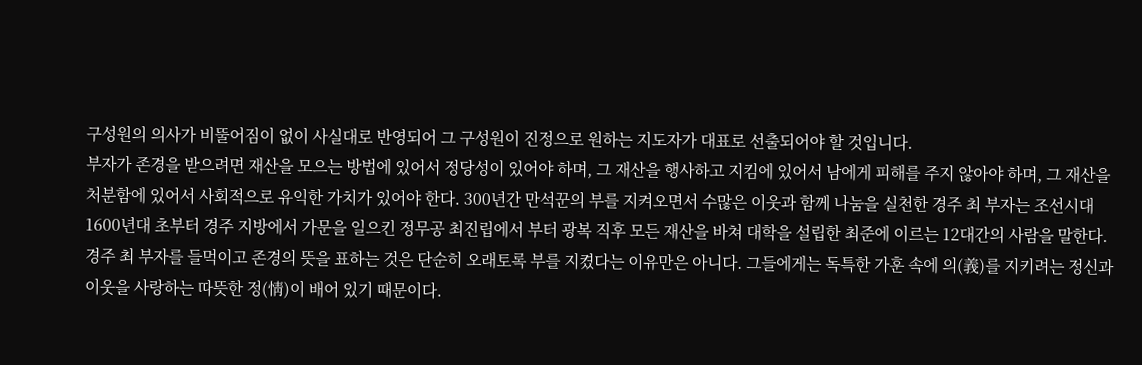구성원의 의사가 비뚤어짐이 없이 사실대로 반영되어 그 구성원이 진정으로 원하는 지도자가 대표로 선출되어야 할 것입니다.
부자가 존경을 받으려면 재산을 모으는 방법에 있어서 정당성이 있어야 하며, 그 재산을 행사하고 지킴에 있어서 남에게 피해를 주지 않아야 하며, 그 재산을 처분함에 있어서 사회적으로 유익한 가치가 있어야 한다. 300년간 만석꾼의 부를 지켜오면서 수많은 이웃과 함께 나눔을 실천한 경주 최 부자는 조선시대 1600년대 초부터 경주 지방에서 가문을 일으킨 정무공 최진립에서 부터 광복 직후 모든 재산을 바쳐 대학을 설립한 최준에 이르는 12대간의 사람을 말한다. 경주 최 부자를 들먹이고 존경의 뜻을 표하는 것은 단순히 오래토록 부를 지켰다는 이유만은 아니다. 그들에게는 독특한 가훈 속에 의(義)를 지키려는 정신과 이웃을 사랑하는 따뜻한 정(情)이 배어 있기 때문이다.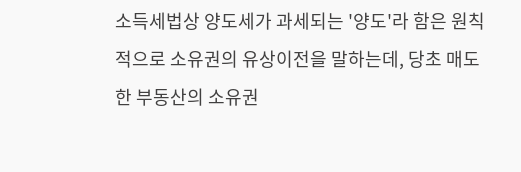소득세법상 양도세가 과세되는 '양도'라 함은 원칙적으로 소유권의 유상이전을 말하는데, 당초 매도한 부동산의 소유권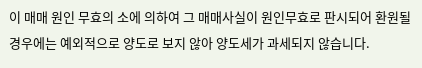이 매매 원인 무효의 소에 의하여 그 매매사실이 원인무효로 판시되어 환원될 경우에는 예외적으로 양도로 보지 않아 양도세가 과세되지 않습니다.